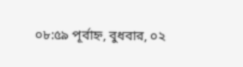০৮:৫৯ পূর্বাহ্ন, বুধবার, ০২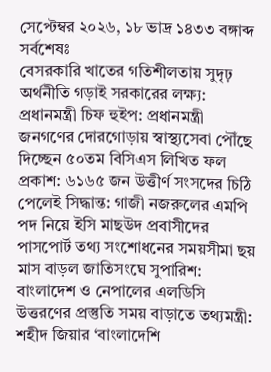সেপ্টেম্বর ২০২৬, ১৮ ভাদ্র ১৪৩৩ বঙ্গাব্দ
সর্বশেষঃ
বেসরকারি খাতের গতিশীলতায় সুদৃঢ় অর্থনীতি গড়াই সরকারের লক্ষ্য: প্রধানমন্ত্রী চিফ হুইপ: প্রধানমন্ত্রী জনগণের দোরগোড়ায় স্বাস্থ্যসেবা পৌঁছে দিচ্ছেন ৫০তম বিসিএস লিখিত ফল প্রকাশ: ৬১৬৫ জন উত্তীর্ণ সংসদের চিঠি পেলেই সিদ্ধান্ত: গাজী নজরুলের এমপি পদ নিয়ে ইসি মাছউদ প্রবাসীদের পাসপোর্ট তথ্য সংশোধনের সময়সীমা ছয় মাস বাড়ল জাতিসংঘে সুপারিশ: বাংলাদেশ ও নেপালের এলডিসি উত্তরণের প্রস্তুতি সময় বাড়াতে তথ্যমন্ত্রী: শহীদ জিয়ার ‘বাংলাদেশি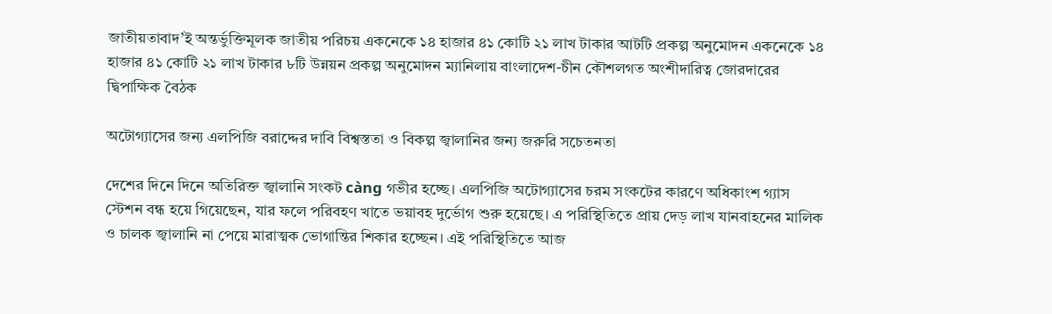জাতীয়তাবাদ’ই অন্তর্ভুক্তিমূলক জাতীয় পরিচয় একনেকে ১৪ হাজার ৪১ কোটি ২১ লাখ টাকার আটটি প্রকল্প অনুমোদন একনেকে ১৪ হাজার ৪১ কোটি ২১ লাখ টাকার ৮টি উন্নয়ন প্রকল্প অনুমোদন ম্যানিলায় বাংলাদেশ-চীন কৌশলগত অংশীদারিত্ব জোরদারের দ্বিপাক্ষিক বৈঠক

অটোগ্যাসের জন্য এলপিজি বরাদ্দের দাবি বিশ্বস্ততা ও বিকল্প জ্বালানির জন্য জরুরি সচেতনতা

দেশের দিনে দিনে অতিরিক্ত জ্বালানি সংকট càng গভীর হচ্ছে। এলপিজি অটোগ্যাসের চরম সংকটের কারণে অধিকাংশ গ্যাস স্টেশন বন্ধ হয়ে গিয়েছেন, যার ফলে পরিবহণ খাতে ভয়াবহ দুর্ভোগ শুরু হয়েছে। এ পরিস্থিতিতে প্রায় দেড় লাখ যানবাহনের মালিক ও চালক জ্বালানি না পেয়ে মারাত্মক ভোগান্তির শিকার হচ্ছেন। এই পরিস্থিতিতে আজ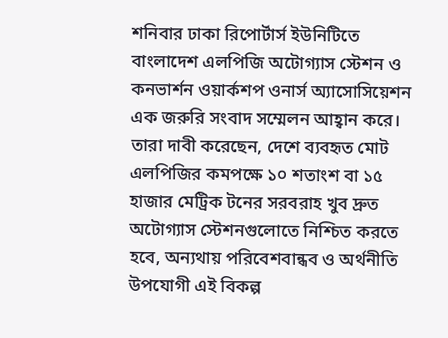শনিবার ঢাকা রিপোর্টার্স ইউনিটিতে বাংলাদেশ এলপিজি অটোগ্যাস স্টেশন ও কনভার্শন ওয়ার্কশপ ওনার্স অ্যাসোসিয়েশন এক জরুরি সংবাদ সম্মেলন আহ্বান করে। তারা দাবী করেছেন, দেশে ব্যবহৃত মোট এলপিজির কমপক্ষে ১০ শতাংশ বা ১৫ হাজার মেট্রিক টনের সরবরাহ খুব দ্রুত অটোগ্যাস স্টেশনগুলোতে নিশ্চিত করতে হবে, অন্যথায় পরিবেশবান্ধব ও অর্থনীতি উপযোগী এই বিকল্প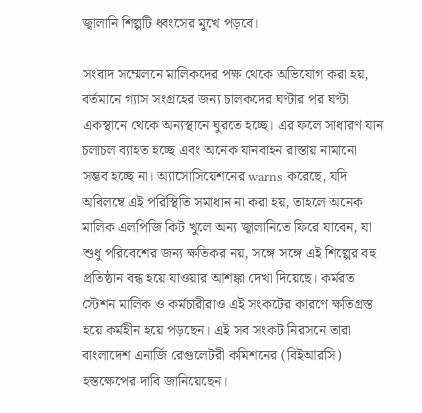জ্বালানি শিল্পটি ধ্বংসের মুখে পড়বে।

সংবাদ সম্মেলনে মালিকদের পক্ষ থেকে অভিযোগ করা হয়, বর্তমানে গ্যাস সংগ্রহের জন্য চালকদের ঘণ্টার পর ঘণ্টা একস্থানে থেকে অন্যস্থানে ঘুরতে হচ্ছে। এর ফলে সাধারণ যান চলাচল ব্যাহত হচ্ছে এবং অনেক যানবাহন রাস্তায় নামানো সম্ভব হচ্ছে না। অ্যাসোসিয়েশনের warns করেছে, যদি অবিলম্বে এই পরিস্থিতি সমাধান না করা হয়, তাহলে অনেক মালিক এলপিজি কিট খুলে অন্য জ্বালানিতে ফিরে যাবেন, যা শুধু পরিবেশের জন্য ক্ষতিকর নয়, সঙ্গে সঙ্গে এই শিল্পের বহু প্রতিষ্ঠান বন্ধ হয়ে যাওয়ার আশঙ্কা দেখা দিয়েছে। কর্মরত স্টেশন মালিক ও কর্মচারীরাও এই সংকটের কারণে ক্ষতিগ্রস্ত হয়ে কর্মহীন হয়ে পড়ছেন। এই সব সংকট নিরসনে তারা বাংলাদেশ এনার্জি রেগুলেটরী কমিশনের (বিইআরসি) হস্তক্ষেপের দাবি জানিয়েছেন।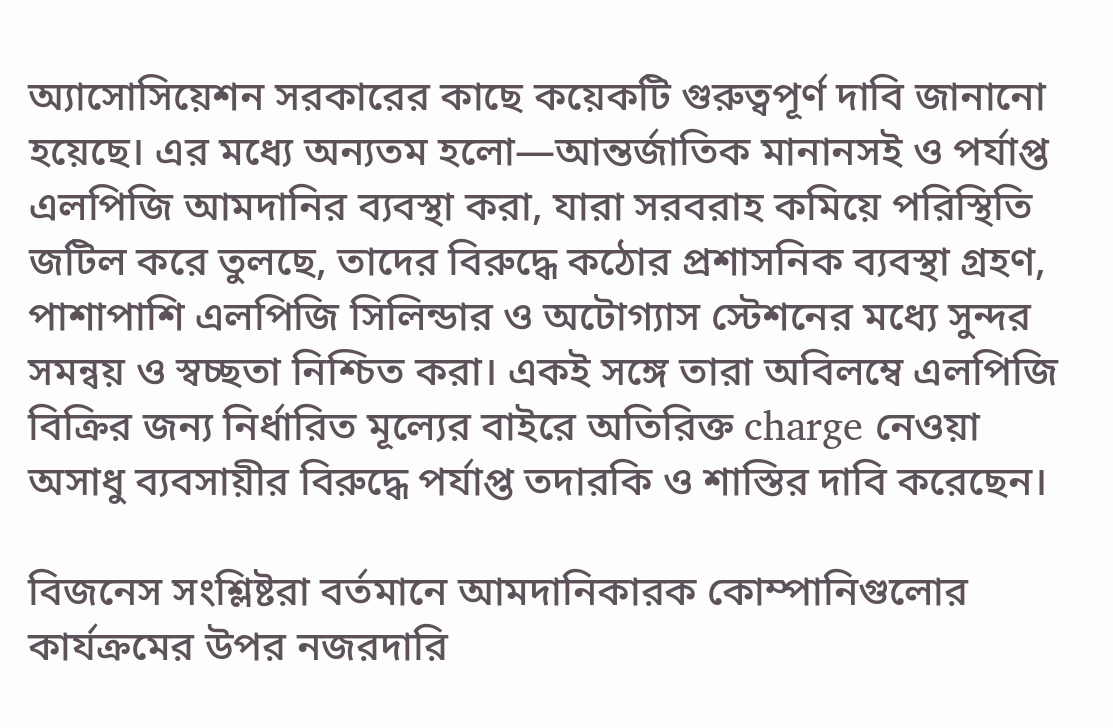অ্যাসোসিয়েশন সরকারের কাছে কয়েকটি গুরুত্বপূর্ণ দাবি জানানো হয়েছে। এর মধ্যে অন্যতম হলো—আন্তর্জাতিক মানানসই ও পর্যাপ্ত এলপিজি আমদানির ব্যবস্থা করা, যারা সরবরাহ কমিয়ে পরিস্থিতি জটিল করে তুলছে, তাদের বিরুদ্ধে কঠোর প্রশাসনিক ব্যবস্থা গ্রহণ, পাশাপাশি এলপিজি সিলিন্ডার ও অটোগ্যাস স্টেশনের মধ্যে সুন্দর সমন্বয় ও স্বচ্ছতা নিশ্চিত করা। একই সঙ্গে তারা অবিলম্বে এলপিজি বিক্রির জন্য নির্ধারিত মূল্যের বাইরে অতিরিক্ত charge নেওয়া অসাধু ব্যবসায়ীর বিরুদ্ধে পর্যাপ্ত তদারকি ও শাস্তির দাবি করেছেন।

বিজনেস সংশ্লিষ্টরা বর্তমানে আমদানিকারক কোম্পানিগুলোর কার্যক্রমের উপর নজরদারি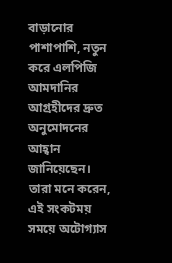বাড়ানোর পাশাপাশি, নতুন করে এলপিজি আমদানির আগ্রহীদের দ্রুত অনুমোদনের আহ্বান জানিয়েছেন। তারা মনে করেন, এই সংকটময় সময়ে অটোগ্যাস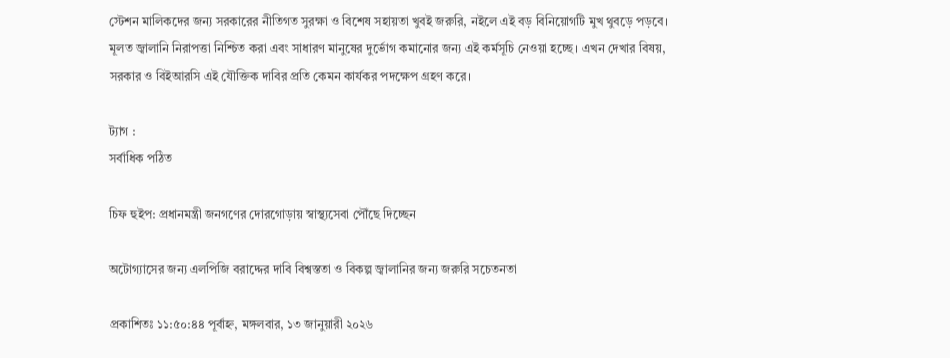স্টেশন মালিকদের জন্য সরকারের নীতিগত সুরক্ষা ও বিশেষ সহায়তা খুবই জরুরি, নইলে এই বড় বিনিয়োগটি মুখ থুবড়ে পড়বে। মূলত জ্বালানি নিরাপত্তা নিশ্চিত করা এবং সাধারণ মানুষের দুর্ভোগ কমানোর জন্য এই কর্মসূচি নেওয়া হচ্ছে। এখন দেখার বিষয়, সরকার ও বিইআরসি এই যৌক্তিক দাবির প্রতি কেমন কার্যকর পদক্ষেপ গ্রহণ করে।

ট্যাগ :
সর্বাধিক পঠিত

চিফ হুইপ: প্রধানমন্ত্রী জনগণের দোরগোড়ায় স্বাস্থ্যসেবা পৌঁছে দিচ্ছেন

অটোগ্যাসের জন্য এলপিজি বরাদ্দের দাবি বিশ্বস্ততা ও বিকল্প জ্বালানির জন্য জরুরি সচেতনতা

প্রকাশিতঃ ১১:৫০:৪৪ পূর্বাহ্ন, মঙ্গলবার, ১৩ জানুয়ারী ২০২৬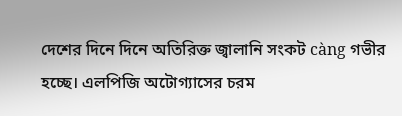দেশের দিনে দিনে অতিরিক্ত জ্বালানি সংকট càng গভীর হচ্ছে। এলপিজি অটোগ্যাসের চরম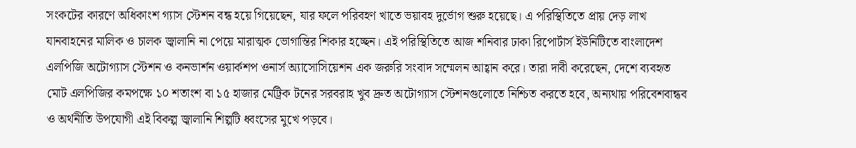সংকটের কারণে অধিকাংশ গ্যাস স্টেশন বন্ধ হয়ে গিয়েছেন, যার ফলে পরিবহণ খাতে ভয়াবহ দুর্ভোগ শুরু হয়েছে। এ পরিস্থিতিতে প্রায় দেড় লাখ যানবাহনের মালিক ও চালক জ্বালানি না পেয়ে মারাত্মক ভোগান্তির শিকার হচ্ছেন। এই পরিস্থিতিতে আজ শনিবার ঢাকা রিপোর্টার্স ইউনিটিতে বাংলাদেশ এলপিজি অটোগ্যাস স্টেশন ও কনভার্শন ওয়ার্কশপ ওনার্স অ্যাসোসিয়েশন এক জরুরি সংবাদ সম্মেলন আহ্বান করে। তারা দাবী করেছেন, দেশে ব্যবহৃত মোট এলপিজির কমপক্ষে ১০ শতাংশ বা ১৫ হাজার মেট্রিক টনের সরবরাহ খুব দ্রুত অটোগ্যাস স্টেশনগুলোতে নিশ্চিত করতে হবে, অন্যথায় পরিবেশবান্ধব ও অর্থনীতি উপযোগী এই বিকল্প জ্বালানি শিল্পটি ধ্বংসের মুখে পড়বে।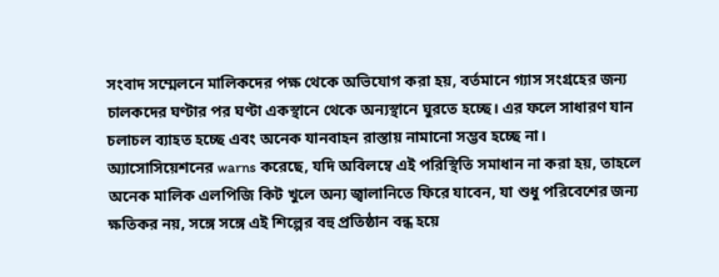সংবাদ সম্মেলনে মালিকদের পক্ষ থেকে অভিযোগ করা হয়, বর্তমানে গ্যাস সংগ্রহের জন্য চালকদের ঘণ্টার পর ঘণ্টা একস্থানে থেকে অন্যস্থানে ঘুরতে হচ্ছে। এর ফলে সাধারণ যান চলাচল ব্যাহত হচ্ছে এবং অনেক যানবাহন রাস্তায় নামানো সম্ভব হচ্ছে না। অ্যাসোসিয়েশনের warns করেছে, যদি অবিলম্বে এই পরিস্থিতি সমাধান না করা হয়, তাহলে অনেক মালিক এলপিজি কিট খুলে অন্য জ্বালানিতে ফিরে যাবেন, যা শুধু পরিবেশের জন্য ক্ষতিকর নয়, সঙ্গে সঙ্গে এই শিল্পের বহু প্রতিষ্ঠান বন্ধ হয়ে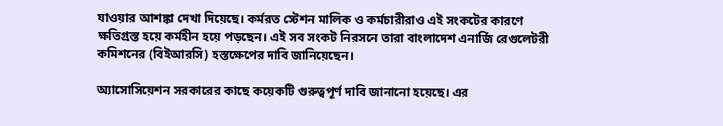যাওয়ার আশঙ্কা দেখা দিয়েছে। কর্মরত স্টেশন মালিক ও কর্মচারীরাও এই সংকটের কারণে ক্ষতিগ্রস্ত হয়ে কর্মহীন হয়ে পড়ছেন। এই সব সংকট নিরসনে তারা বাংলাদেশ এনার্জি রেগুলেটরী কমিশনের (বিইআরসি) হস্তক্ষেপের দাবি জানিয়েছেন।

অ্যাসোসিয়েশন সরকারের কাছে কয়েকটি গুরুত্বপূর্ণ দাবি জানানো হয়েছে। এর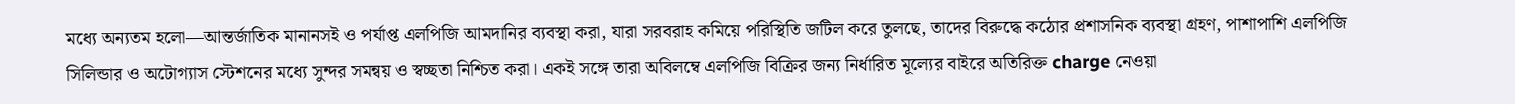মধ্যে অন্যতম হলো—আন্তর্জাতিক মানানসই ও পর্যাপ্ত এলপিজি আমদানির ব্যবস্থা করা, যারা সরবরাহ কমিয়ে পরিস্থিতি জটিল করে তুলছে, তাদের বিরুদ্ধে কঠোর প্রশাসনিক ব্যবস্থা গ্রহণ, পাশাপাশি এলপিজি সিলিন্ডার ও অটোগ্যাস স্টেশনের মধ্যে সুন্দর সমন্বয় ও স্বচ্ছতা নিশ্চিত করা। একই সঙ্গে তারা অবিলম্বে এলপিজি বিক্রির জন্য নির্ধারিত মূল্যের বাইরে অতিরিক্ত charge নেওয়া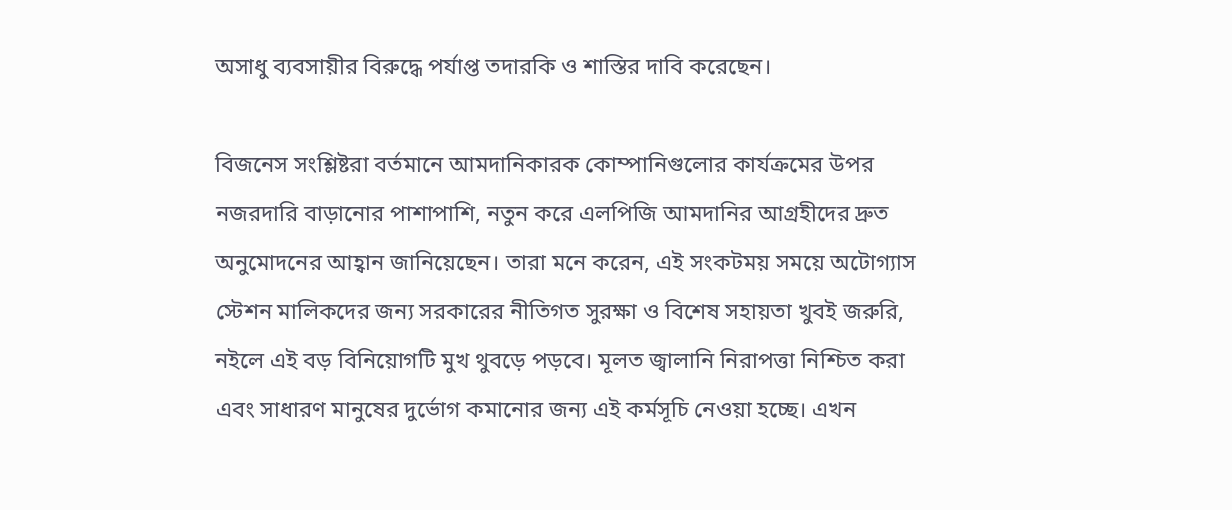অসাধু ব্যবসায়ীর বিরুদ্ধে পর্যাপ্ত তদারকি ও শাস্তির দাবি করেছেন।

বিজনেস সংশ্লিষ্টরা বর্তমানে আমদানিকারক কোম্পানিগুলোর কার্যক্রমের উপর নজরদারি বাড়ানোর পাশাপাশি, নতুন করে এলপিজি আমদানির আগ্রহীদের দ্রুত অনুমোদনের আহ্বান জানিয়েছেন। তারা মনে করেন, এই সংকটময় সময়ে অটোগ্যাস স্টেশন মালিকদের জন্য সরকারের নীতিগত সুরক্ষা ও বিশেষ সহায়তা খুবই জরুরি, নইলে এই বড় বিনিয়োগটি মুখ থুবড়ে পড়বে। মূলত জ্বালানি নিরাপত্তা নিশ্চিত করা এবং সাধারণ মানুষের দুর্ভোগ কমানোর জন্য এই কর্মসূচি নেওয়া হচ্ছে। এখন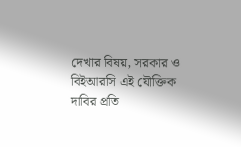দেখার বিষয়, সরকার ও বিইআরসি এই যৌক্তিক দাবির প্রতি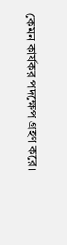কেমন কার্যকর পদক্ষেপ গ্রহণ করে।